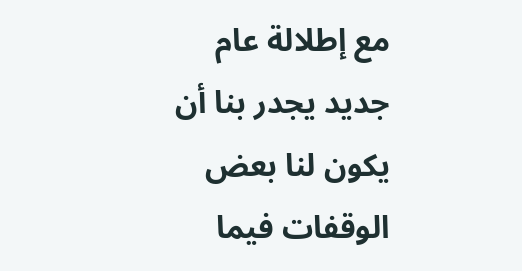مع إطلالة عام جديد يجدر بنا أن يكون لنا بعض الوقفات فيما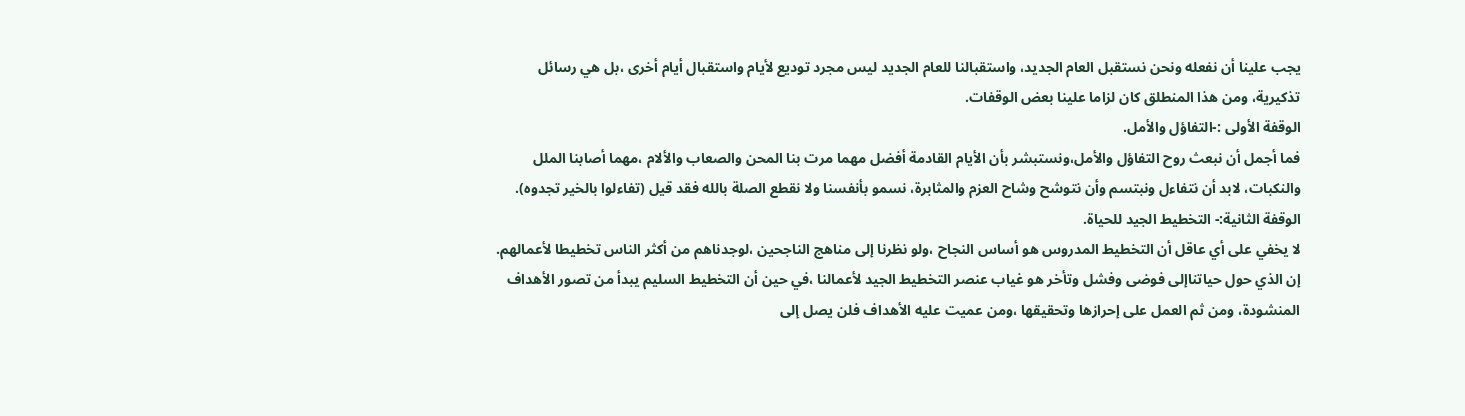يجب علينا أن نفعله ونحن نستقبل العام الجديد، واستقبالنا للعام الجديد ليس مجرد توديع لأيام واستقبال أيام أخرى ،بل هي رسائل تذكيرية، ومن هذا المنطلق كان لزاما علينا بعض الوقفات.
الوقفة الأولى :-التفاؤل والأمل.
فما أجمل أن نبعث روح التفاؤل والأمل،ونستبشر بأن الأيام القادمة أفضل مهما مرت بنا المحن والصعاب والألام ،مهما أصابنا الملل والنكبات، لابد أن نتفاءل ونبتسم وأن نتوشح وشاح العزم والمثابرة، نسمو بأنفسنا ولا نقطع الصلة بالله فقد قيل (تفاءلوا بالخير تجدوه).
الوقفة الثانية:- التخطيط الجيد للحياة.
لا يخفي على أي عاقل أن التخطيط المدروس هو أساس النجاح ،ولو نظرنا إلى مناهج الناجحين ،لوجدناهم من أكثر الناس تخطيطا لأعمالهم.
إن الذي حول حياتناإلى فوضى وفشل وتأخر هو غياب عنصر التخطيط الجيد لأعمالنا ،في حين أن التخطيط السليم يبدأ من تصور الأهداف المنشودة، ومن ثم العمل على إحرازها وتحقيقها ،ومن عميت عليه الأهداف فلن يصل إلى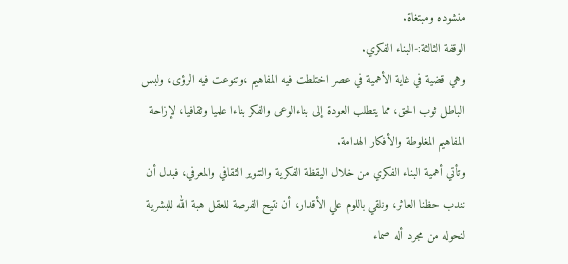منشوده ومبتغاة.
الوقفة الثالثة:-البناء الفكري.
وهي قضية في غاية الأهمية في عصر اختلطت فيه المفاهيم ،وتنوعت فيه الرؤى، ولبس الباطل ثوب الحق، مما يتطلب العودة إلى بناءالوعى والفكر بناءا علميا وثقافيا، لإزاحة المفاهيم المغلوطة والأفكار الهدامة.
وتأتي أهمية البناء الفكري من خلال اليقظة الفكرية والتنوير الثقافي والمعرفي، فبدل أن نندب حظنا العاثر، ونلقي باللوم علي الأقدار، أن نتيح الفرصة للعقل هبة الله للبشرية لنحوله من مجرد أله صماء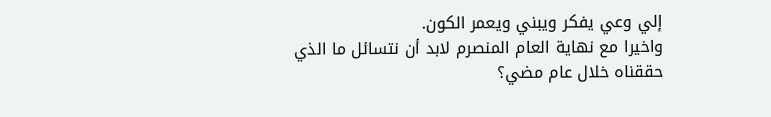إلي وعي يفكر ويبني ويعمر الكون.
واخيرا مع نهاية العام المنصرم لابد أن نتسائل ما الذي حققناه خلال عام مضي؟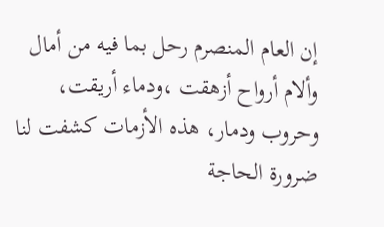إن العام المنصرم رحل بما فيه من أمال وألام أرواح أزهقت ،ودماء أريقت، وحروب ودمار، هذه الأزمات كشفت لنا ضرورة الحاجة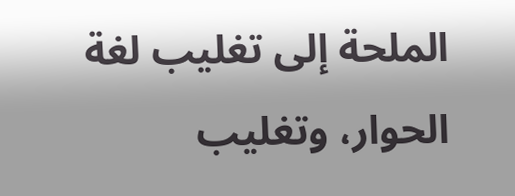الملحة إلى تغليب لغة الحوار، وتغليب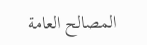المصالح العامة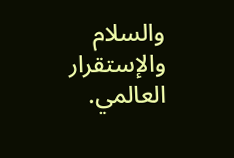والسلام والإستقرار العالمي.